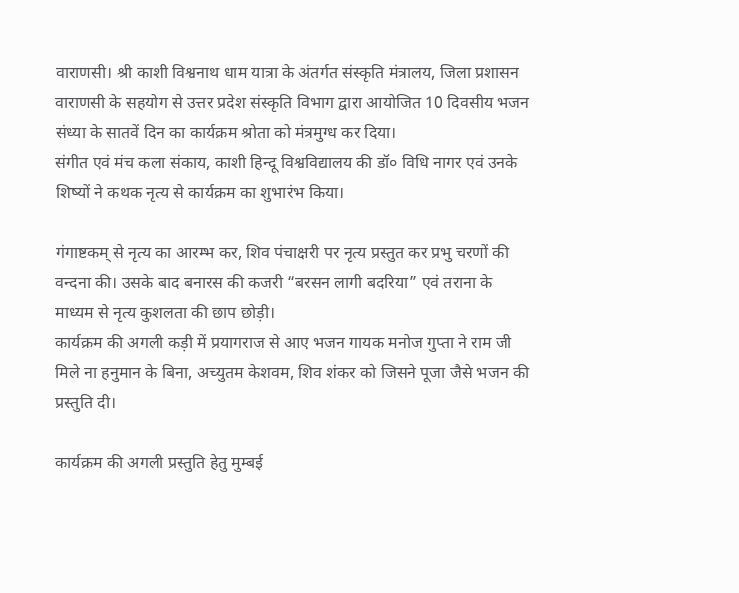वाराणसी। श्री काशी विश्वनाथ धाम यात्रा के अंतर्गत संस्कृति मंत्रालय, जिला प्रशासन वाराणसी के सहयोग से उत्तर प्रदेश संस्कृति विभाग द्वारा आयोजित 10 दिवसीय भजन संध्या के सातवें दिन का कार्यक्रम श्रोता को मंत्रमुग्ध कर दिया।
संगीत एवं मंच कला संकाय, काशी हिन्दू विश्वविद्यालय की डॉ० विधि नागर एवं उनके शिष्यों ने कथक नृत्य से कार्यक्रम का शुभारंभ किया।

गंगाष्टकम् से नृत्य का आरम्भ कर, शिव पंचाक्षरी पर नृत्य प्रस्तुत कर प्रभु चरणों की वन्दना की। उसके बाद बनारस की कजरी “बरसन लागी बदरिया” एवं तराना के माध्यम से नृत्य कुशलता की छाप छोड़ी।
कार्यक्रम की अगली कड़ी में प्रयागराज से आए भजन गायक मनोज गुप्ता ने राम जी मिले ना हनुमान के बिना, अच्युतम केशवम, शिव शंकर को जिसने पूजा जैसे भजन की प्रस्तुति दी।

कार्यक्रम की अगली प्रस्तुति हेतु मुम्बई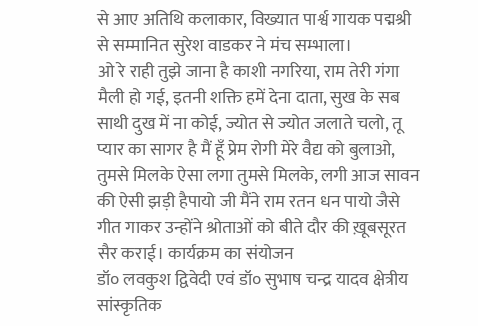से आए अतिथि कलाकार, विख्यात पार्श्व गायक पद्मश्री से सम्मानित सुरेश वाडकर ने मंच सम्भाला।
ओ रे राही तुझे जाना है काशी नगरिया, राम तेरी गंगा मैली हो गई, इतनी शक्ति हमें देना दाता, सुख के सब साथी दुख में ना कोई, ज्योत से ज्योत जलाते चलो, तू प्यार का सागर है मैं हूँ प्रेम रोगी मेरे वैद्य को बुलाओ, तुमसे मिलके ऐसा लगा तुमसे मिलके, लगी आज सावन की ऐसी झड़ी हैपायो जी मैंने राम रतन धन पायो जैसे गीत गाकर उन्होंने श्रोताओं को बीते दौर की ख़ूबसूरत सैर कराई। कार्यक्रम का संयोजन
डॉ० लवकुश द्विवेदी एवं डॉ० सुभाष चन्द्र यादव क्षेत्रीय सांस्कृतिक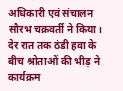अधिकारी एवं संचालन सौरभ चक्रवर्ती ने किया। देर रात तक ठंडी हवा के बीच श्रोताओं की भीड़ ने कार्यक्रम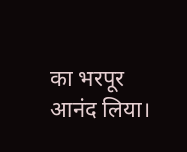का भरपूर आनंद लिया।